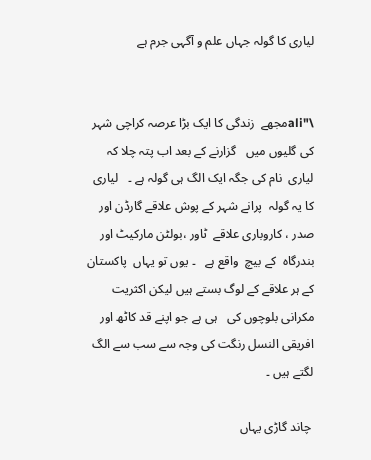لیاری کا گولہ جہاں علم و آگہی جرم ہے


\"aliمجھے  زندگی کا ایک بڑا عرصہ کراچی شہر کی گلیوں میں   گزارنے کے بعد اب پتہ چلا کہ لیاری  نام کی جگہ ایک الگ ہی گولہ ہے ۔   لیاری کا یہ گولہ  پرانے شہر کے پوش علاقے گارڈن اور صدر ، کاروباری علاقے  ٹاور ،بولٹن مارکیٹ اور  بندرگاہ  کے بیچ  واقع ہے   ۔ یوں تو یہاں  پاکستان کے ہر علاقے کے لوگ بستے ہیں لیکن اکثریت مکرانی بلوچوں کی   ہی ہے جو اپنے قد کاٹھ اور افریقی النسل رنگت کی وجہ سے سب سے الگ  لگتے ہیں ۔

 چاند گاڑی یہاں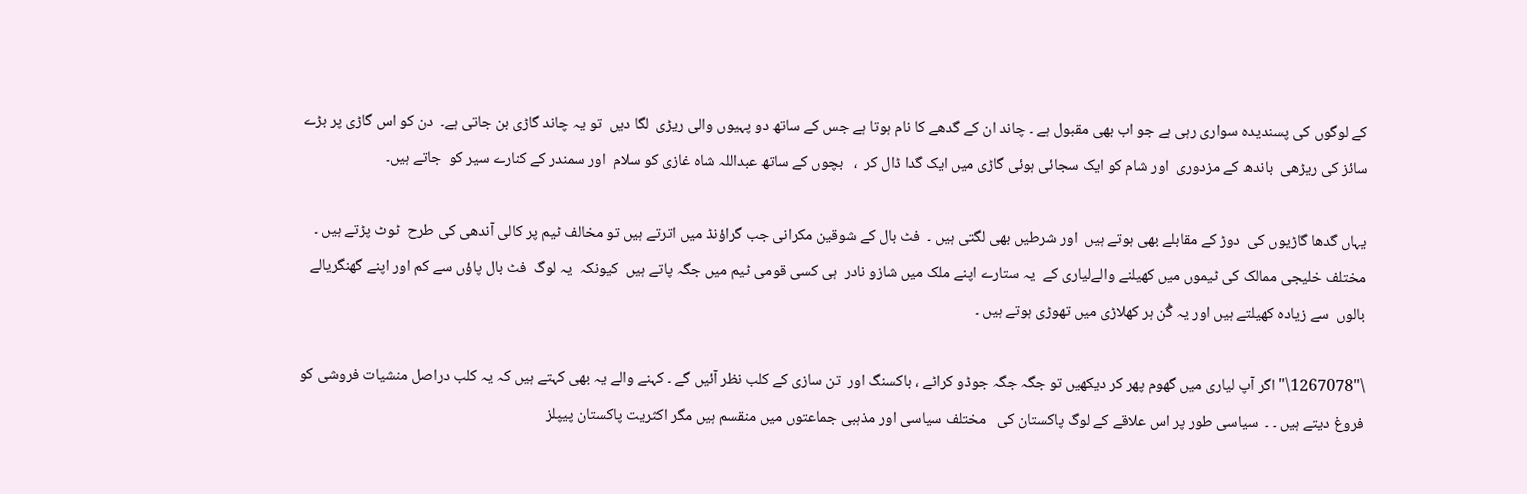کے لوگوں کی پسندیدہ سواری رہی ہے جو اب بھی مقبول ہے ۔ چاند ان کے گدھے کا نام ہوتا ہے جس کے ساتھ دو پہیوں والی ریڑی  لگا دیں  تو یہ چاند گاڑی بن جاتی ہے۔  دن کو اس گاڑی پر بڑے سائز کی ریڑھی  باندھ کے مزدوری  اور شام کو ایک سجائی ہوئی گاڑی میں ایک گدا ڈال کر  ،   بچوں کے ساتھ عبداللہ شاہ غازی کو سلام  اور سمندر کے کنارے سیر کو  جاتے ہیں۔

یہاں گدھا گاڑیوں کی  دوڑ کے مقابلے بھی ہوتے ہیں  اور شرطیں بھی لگتی ہیں ۔  فٹ بال کے شوقین مکرانی جب گراؤنڈ میں اترتے ہیں تو مخالف ٹیم پر کالی آندھی کی طرح  ٹوٹ پڑتے ہیں ۔ مختلف خلیجی ممالک کی ٹیموں میں کھیلنے والےلیاری کے  یہ ستارے اپنے ملک میں شازو نادر  ہی کسی قومی ٹیم میں جگہ پاتے ہیں  کیونکہ  یہ لوگ  فٹ بال پاؤں سے کم اور اپنے گھنگریالے بالوں  سے زیادہ کھیلتے ہیں اور یہ گُن ہر کھلاڑی میں تھوڑی ہوتے ہیں ۔

\"1267078\" اگر آپ لیاری میں گھوم پھر کر دیکھیں تو جگہ جگہ جوڈو کراٹے ، باکسنگ اور  تن سازی کے کلب نظر آئیں گے ۔ کہنے والے یہ بھی کہتے ہیں کہ یہ کلب دراصل منشیات فروشی کو فروغ دیتے ہیں ۔ ۔  سیاسی طور پر اس علاقے کے لوگ پاکستان کی   مختلف سیاسی اور مذہبی جماعتوں میں منقسم ہیں مگر اکثریت پاکستان پیپلز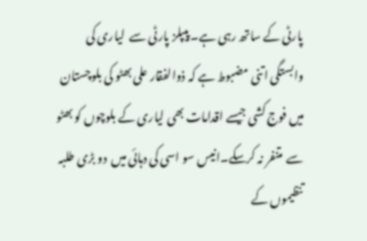پارٹی کے ساتھ رہی ہے۔ پیپلز پارٹی سے  لیاری کی وابستگی اتنی مضبوط ہے کہ ذوالفقار علی بھٹو کی بلوچستان میں فوج کشی جیسے اقدامات بھی لیاری کے بلوچوں کو بھٹو سے  متنفر نہ کرسکے۔انیس سو اسی کی دہائی میں  دو بڑی طلبہ تنظیموں کے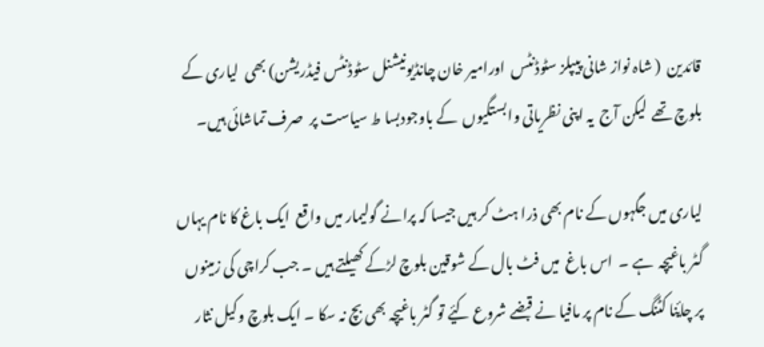قائدین  ( شاہ نواز شانی پیپلز سٹوڈنٹس  اورامیر خان چانڈیونیشنل سٹوڈنٹس فیڈریشن) بھی  لیاری کے بلوچ تھے  لیکن آج  یہ اپنی نظریاتی وابستگیوں  کے باوجودبسا ط سیاست پر  صرف تماشائی ہیں۔

لیاری میں جگہوں کے نام بھی ذرا ہٹ کر ہیں جیسا کہ پرانے گولیمار میں واقع  ایک باغ کا نام یہاں گٹر باغیچہ  ہے ۔  اس باغ  میں فٹ بال کے شوقین بلوچ لڑکے کھیلتے ہیں ۔ جب کراچی کی زمینوں پر چایٔنا کٹنگ کے نام پر مافیا نے قبضے شروع کیٔے تو گٹر باغیچہ بھی بچ نہ سکا ۔ ایک بلوچ وکیل نثار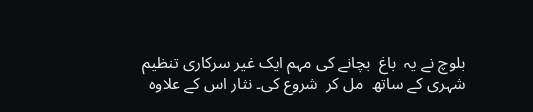بلوچ نے یہ  باغ  بچانے کی مہم ایک غیر سرکاری تنظیم شہری کے ساتھ  مل کر  شروع کی۔ نثار اس کے علاوہ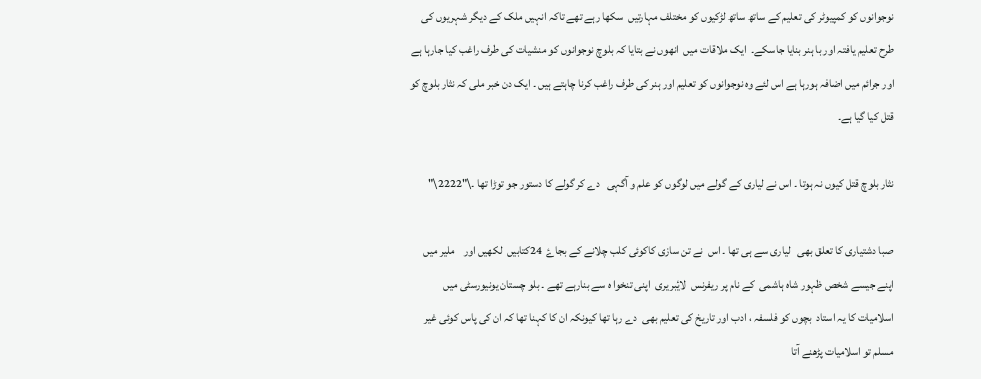نوجوانوں کو کمپیوٹر کی تعلیم کے ساتھ ساتھ لڑکیوں کو مختلف مہارتیں  سکھا رہے تھے تاکہ انہیں ملک کے دیگر شہریوں کی طرح تعلیم یافتہ اور با ہنر بنایا جاسکے۔  ایک ملاقات میں  انھوں نے بتایا کہ بلوچ نوجوانوں کو منشیات کی طرف راغب کیا جارہا ہے اور جرائم میں اضافہ ہورہا ہے اس لئے وہ نوجوانوں کو تعلیم اور ہنر کی طرف راغب کرنا چاہتے ہیں ۔ ایک دن خبر ملی کہ نثار بلوچ کو قتل کیا گیا ہے۔

نثار بلوچ قتل کیوں نہ ہوتا ۔ اس نے لیاری کے گولے میں لوگوں کو علم و آگہی   دے کر گولے کا دستور جو توڑا تھا ۔\"2222\"

صبا دشتیاری کا تعلق بھی   لیاری سے ہی تھا ۔ اس  نے تن سازی کاکوئی کلب چلانے کے بجاۓ  24کتابیں  لکھیں اور    ملیر میں اپنے جیسے شخص ظہور شاہ ہاشمی  کے نام پر ریفرنس  لایٔبریری  اپنی تنخوا ہ سے بنارہے تھے ۔ بلو چستان یونیورسٹی میں اسلامیات کا یہ استاد  بچوں کو فلسفہ ، ادب اور تاریخ کی تعلیم بھی  دے رہا تھا کیونکہ ان کا کہنا تھا کہ ان کی پاس کوئی غیر مسلم تو اسلامیات پڑھنے آتا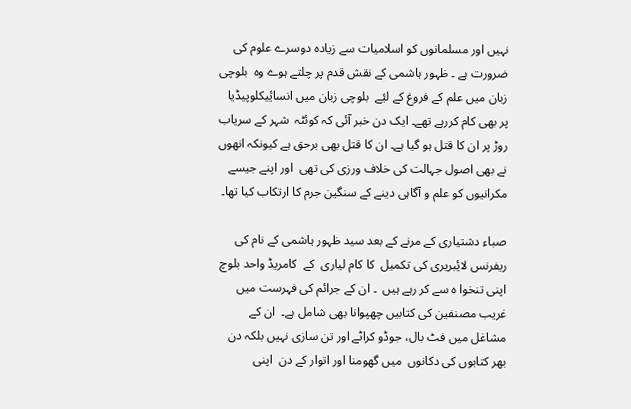نہیں اور مسلمانوں کو اسلامیات سے زیادہ دوسرے علوم کی ضرورت ہے ۔ ظہور ہاشمی کے نقش قدم پر چلتے ہوے وہ  بلوچی زبان میں علم کے فروغ کے لیٔے  بلوچی زبان میں انسایٔیکلوپیڈیا  پر بھی کام کررہے تھے۔ ایک دن خبر آئی کہ کوئٹہ  شہر کے سریاب روڑ پر ان کا قتل ہو گیا ہے۔ ان کا قتل بھی برحق ہے کیونکہ انھوں نے بھی اصول جہالت کی خلاف ورزی کی تھی  اور اپنے جیسے مکرانیوں کو علم و آگاہی دینے کے سنگین جرم کا ارتکاب کیا تھا۔

صباء دشتیاری کے مرنے کے بعد سید ظہور ہاشمی کے نام کی ریفرنس لایٔبریری کی تکمیل  کا کام لیاری  کے  کامریڈ واحد بلوچ  اپنی تنخوا ہ سے کر رہے ہیں  ۔ ان کے جرائم کی فہرست میں غریب مصنفین کی کتابیں چھپوانا بھی شامل ہے۔  ان کے مشاغل میں فٹ بال، جوڈو کراٹے اور تن سازی نہیں بلکہ دن بھر کتابوں کی دکانوں  میں گھومنا اور اتوار کے دن  اپنی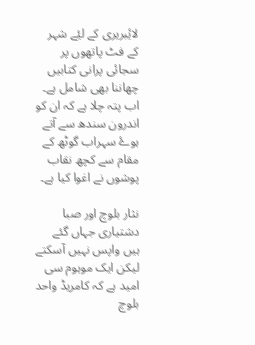لایٔبریری کے لیٔے شہر کے فٹ پاتھوں پر سجائی پرانی کتابیں چھاننا بھی شامل ہے۔  اب پتہ چلا ہے کہ ان کو اندرون سندھ سے آتے ہوۓ سہراب گوٹھ کے مقام سے کچھ نقاب پوشوں نے اغوا کیا ہے۔

نثار بلوچ اور صبا دشتیاری جہاں گئے  ہیں واپس نہیں آسکتے لیکن ایک موہوم سی امید ہے کہ کامریڈ واحد بلوچ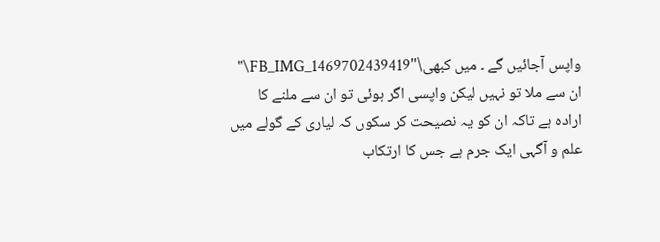واپس آجائیں گے ۔ میں کبھی\"FB_IMG_1469702439419\" ان سے ملا تو نہیں لیکن واپسی اگر ہوئی تو ان سے ملنے کا ارادہ ہے تاکہ ان کو یہ نصیحت کر سکوں کہ لیاری کے گولے میں علم و آگہی ایک جرم ہے جس کا ارتکاب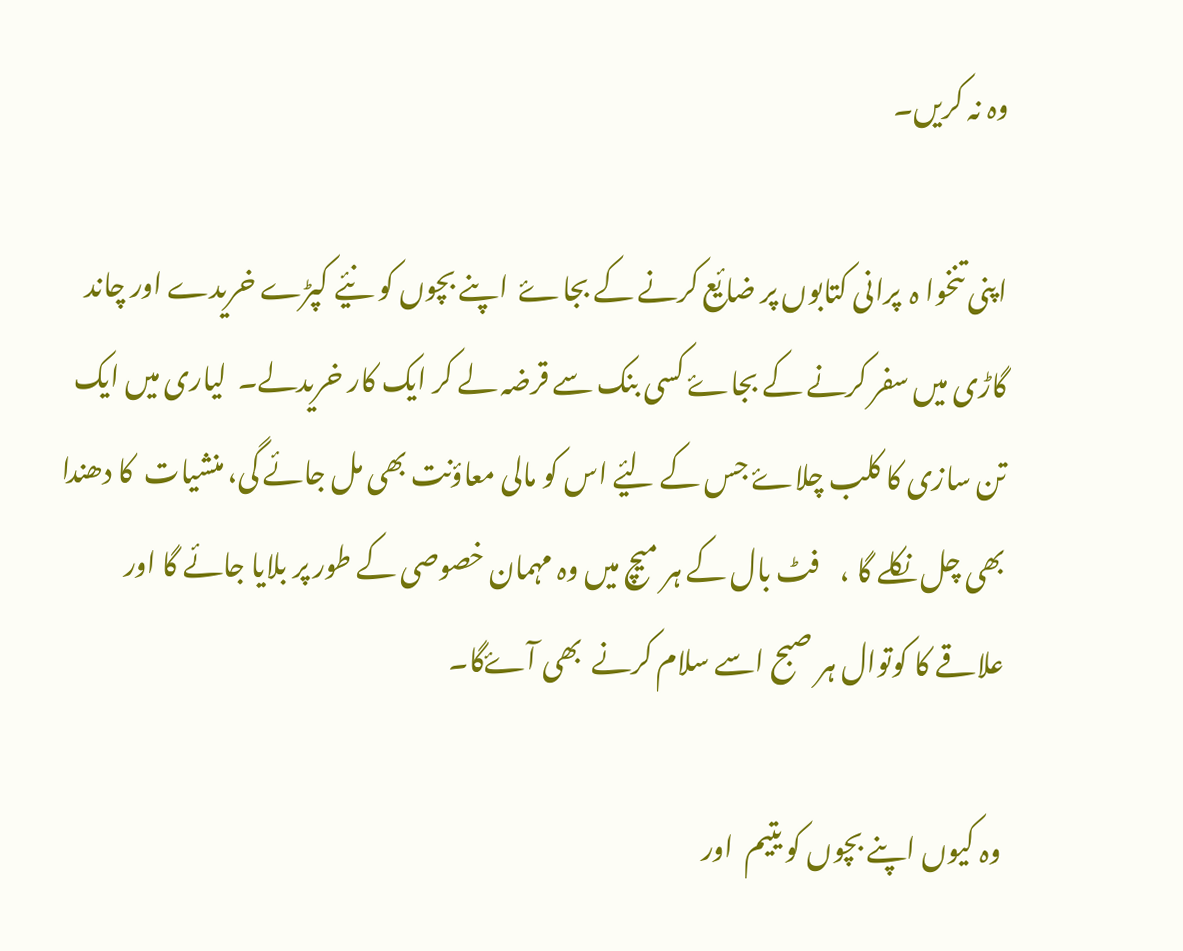وہ نہ کریں۔

اپنی تنخوا ہ  پرانی کتابوں پر ضایٔع کرنے کے بجاۓ  اپنے بچوں کو نیٔے کپڑے خریدے اور چاند گاڑی میں سفر کرنے کے بجاۓ کسی بنک سے قرضہ لے کر ایک کار خریدلے۔  لیاری میں ایک تن سازی کا کلب چلاۓ جس کے لیٔے اس کو مالی معاؤنت بھی مل جائے گی، منشیات  کا دھندا بھی چل نکلے گا ،    فٹ بال کے ہر میچ میں وہ مہمان خصوصی کے طور پر بلایا جائے گا اور علاقے کا کوتوال ہر صبح اسے سلام کرنے  بھی آۓگا۔

وہ کیوں اپنے بچوں کو یتیم  اور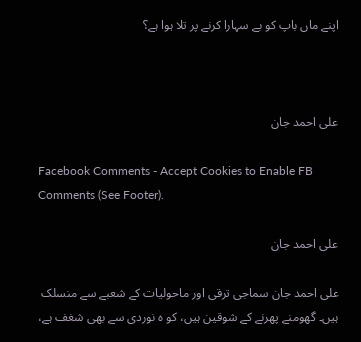اپنے ماں باپ کو بے سہارا کرنے پر تلا ہوا ہے؟



علی احمد جان

Facebook Comments - Accept Cookies to Enable FB Comments (See Footer).

علی احمد جان

علی احمد جان سماجی ترقی اور ماحولیات کے شعبے سے منسلک ہیں۔ گھومنے پھرنے کے شوقین ہیں، کو ہ نوردی سے بھی شغف ہے،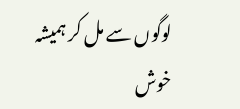لوگوں سے مل کر ہمیشہ خوش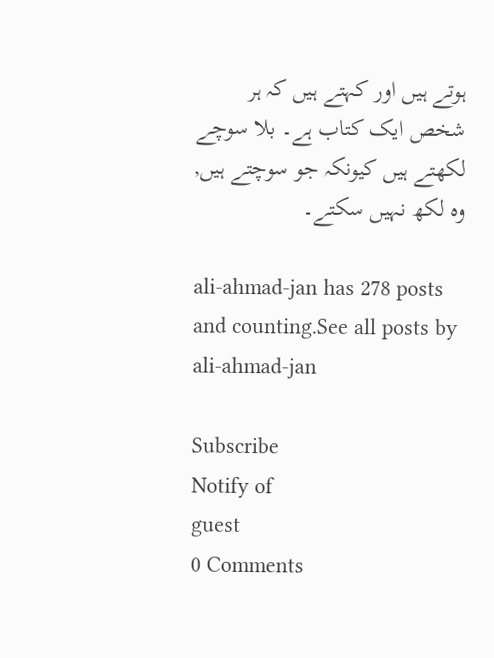ہوتے ہیں اور کہتے ہیں کہ ہر شخص ایک کتاب ہے۔ بلا سوچے لکھتے ہیں کیونکہ جو سوچتے ہیں, وہ لکھ نہیں سکتے۔

ali-ahmad-jan has 278 posts and counting.See all posts by ali-ahmad-jan

Subscribe
Notify of
guest
0 Comments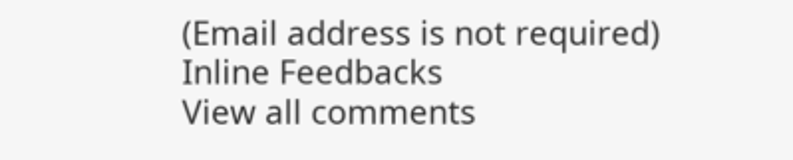(Email address is not required)
Inline Feedbacks
View all comments